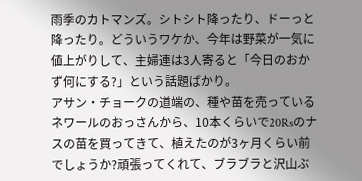雨季のカトマンズ。シトシト降ったり、ドーっと降ったり。どういうワケか、今年は野菜が一気に値上がりして、主婦連は3人寄ると「今日のおかず何にする?」という話題ばかり。
アサン・チョークの道端の、種や苗を売っているネワールのおっさんから、10本くらいで20Rsのナスの苗を買ってきて、植えたのが3ヶ月くらい前でしょうか?頑張ってくれて、ブラブラと沢山ぶ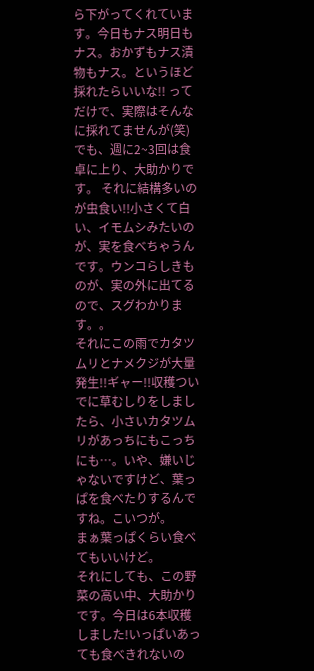ら下がってくれています。今日もナス明日もナス。おかずもナス漬物もナス。というほど採れたらいいな!! ってだけで、実際はそんなに採れてませんが(笑)でも、週に2~3回は食卓に上り、大助かりです。 それに結構多いのが虫食い!!小さくて白い、イモムシみたいのが、実を食べちゃうんです。ウンコらしきものが、実の外に出てるので、スグわかります。。
それにこの雨でカタツムリとナメクジが大量発生!!ギャー!!収穫ついでに草むしりをしましたら、小さいカタツムリがあっちにもこっちにも…。いや、嫌いじゃないですけど、葉っぱを食べたりするんですね。こいつが。
まぁ葉っぱくらい食べてもいいけど。
それにしても、この野菜の高い中、大助かりです。今日は6本収穫しました!いっぱいあっても食べきれないの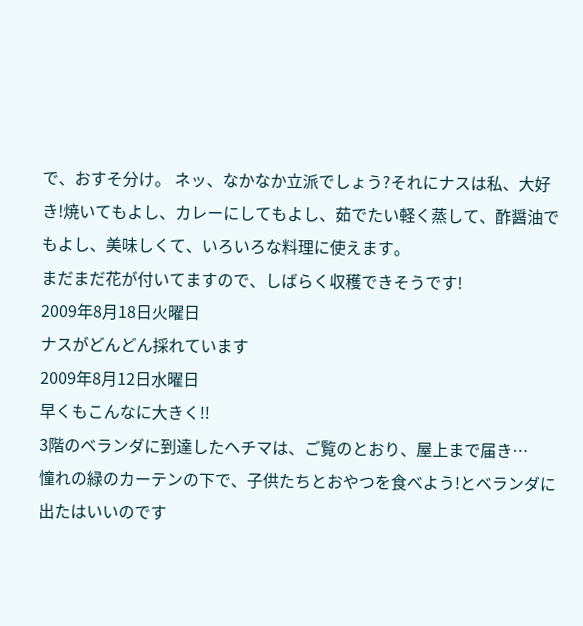で、おすそ分け。 ネッ、なかなか立派でしょう?それにナスは私、大好き!焼いてもよし、カレーにしてもよし、茹でたい軽く蒸して、酢醤油でもよし、美味しくて、いろいろな料理に使えます。
まだまだ花が付いてますので、しばらく収穫できそうです!
2009年8月18日火曜日
ナスがどんどん採れています
2009年8月12日水曜日
早くもこんなに大きく!!
3階のベランダに到達したヘチマは、ご覧のとおり、屋上まで届き…
憧れの緑のカーテンの下で、子供たちとおやつを食べよう!とベランダに出たはいいのです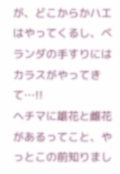が、どこからかハエはやってくるし、ベランダの手すりにはカラスがやってきて…!!
ヘチマに雄花と雌花があるってこと、やっとこの前知りまし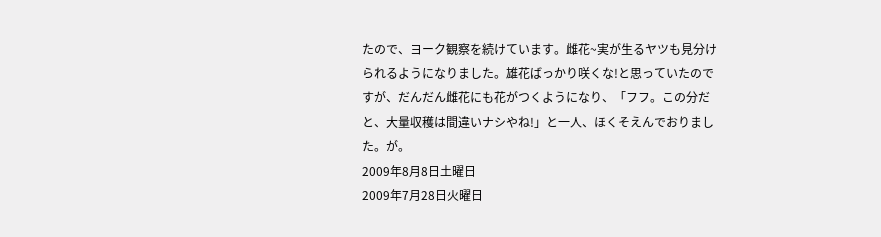たので、ヨーク観察を続けています。雌花~実が生るヤツも見分けられるようになりました。雄花ばっかり咲くな!と思っていたのですが、だんだん雌花にも花がつくようになり、「フフ。この分だと、大量収穫は間違いナシやね!」と一人、ほくそえんでおりました。が。
2009年8月8日土曜日
2009年7月28日火曜日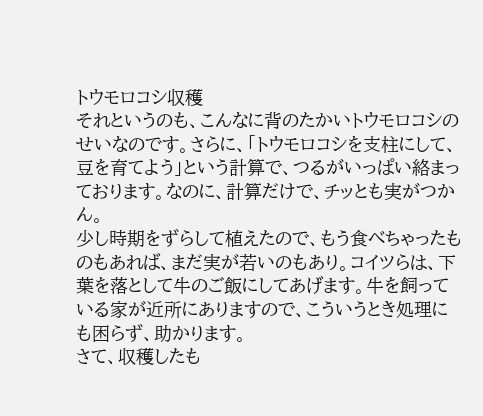トウモロコシ収穫
それというのも、こんなに背のたかいトウモロコシのせいなのです。さらに、「トウモロコシを支柱にして、豆を育てよう」という計算で、つるがいっぱい絡まっております。なのに、計算だけで、チッとも実がつかん。
少し時期をずらして植えたので、もう食べちゃったものもあれば、まだ実が若いのもあり。コイツらは、下葉を落として牛のご飯にしてあげます。牛を飼っている家が近所にありますので、こういうとき処理にも困らず、助かります。
さて、収穫したも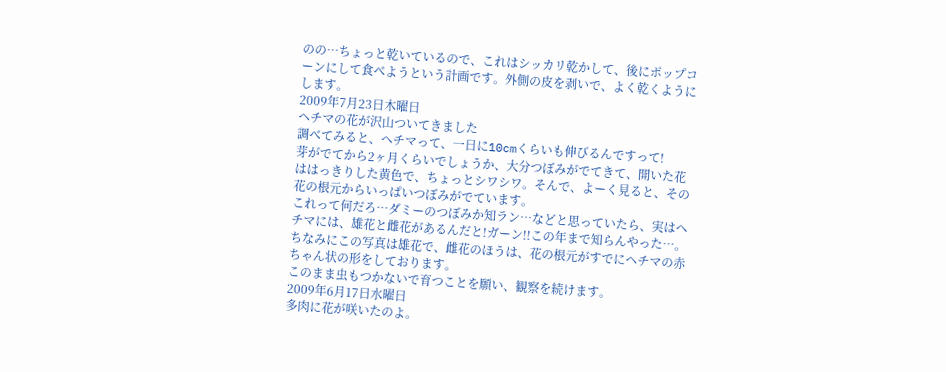のの…ちょっと乾いているので、これはシッカリ乾かして、後にポップコーンにして食べようという計画です。外側の皮を剥いで、よく乾くようにします。
2009年7月23日木曜日
ヘチマの花が沢山ついてきました
調べてみると、ヘチマって、一日に10cmくらいも伸びるんですって!
芽がでてから2ヶ月くらいでしょうか、大分つぼみがでてきて、開いた花ははっきりした黄色で、ちょっとシワシワ。そんで、よーく見ると、その花の根元からいっぱいつぼみがでています。
これって何だろ…ダミーのつぼみか知ラン…などと思っていたら、実はヘチマには、雄花と雌花があるんだと!ガーン!!この年まで知らんやった…。ちなみにこの写真は雄花で、雌花のほうは、花の根元がすでにヘチマの赤ちゃん状の形をしております。
このまま虫もつかないで育つことを願い、観察を続けます。
2009年6月17日水曜日
多肉に花が咲いたのよ。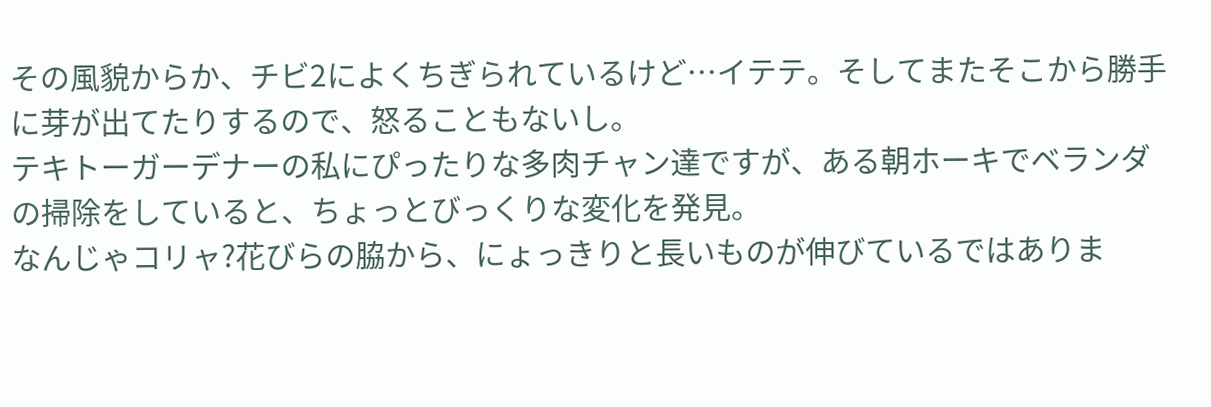その風貌からか、チビ2によくちぎられているけど…イテテ。そしてまたそこから勝手に芽が出てたりするので、怒ることもないし。
テキトーガーデナーの私にぴったりな多肉チャン達ですが、ある朝ホーキでベランダの掃除をしていると、ちょっとびっくりな変化を発見。
なんじゃコリャ?花びらの脇から、にょっきりと長いものが伸びているではありま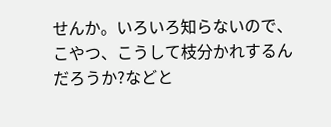せんか。いろいろ知らないので、こやつ、こうして枝分かれするんだろうか?などと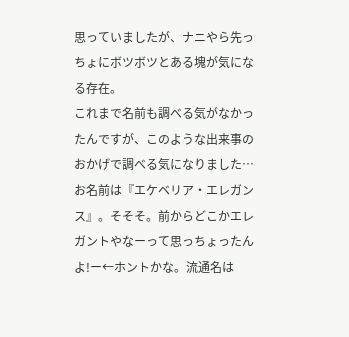思っていましたが、ナニやら先っちょにボツボツとある塊が気になる存在。
これまで名前も調べる気がなかったんですが、このような出来事のおかげで調べる気になりました…お名前は『エケベリア・エレガンス』。そそそ。前からどこかエレガントやなーって思っちょったんよ!ー←ホントかな。流通名は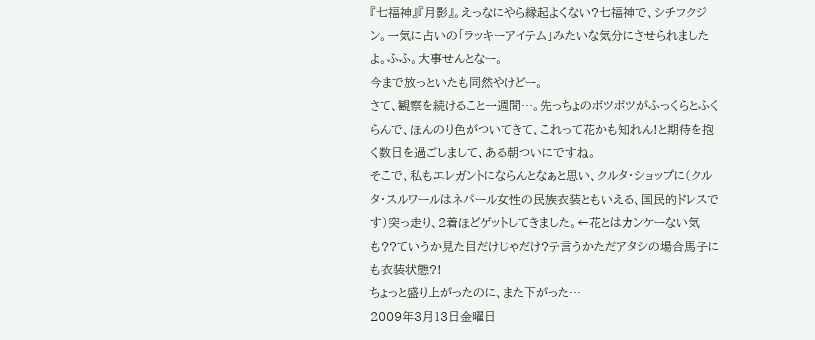『七福神』『月影』。えっなにやら縁起よくない?七福神で、シチフクジン。一気に占いの「ラッキーアイテム」みたいな気分にさせられましたよ。ふふ。大事せんとなー。
今まで放っといたも同然やけどー。
さて、観察を続けること一週間…。先っちょのボツボツがふっくらとふくらんで、ほんのり色がついてきて、これって花かも知れん!と期待を抱く数日を過ごしまして、ある朝ついにですね。
そこで、私もエレガントにならんとなぁと思い、クルタ・ショップに(クルタ・スルワールはネパール女性の民族衣装ともいえる、国民的ドレスです)突っ走り、2着ほどゲットしてきました。←花とはカンケーない気も??ていうか見た目だけじゃだけ?テ言うかただアタシの場合馬子にも衣装状態?!
ちょっと盛り上がったのに、また下がった…
2009年3月13日金曜日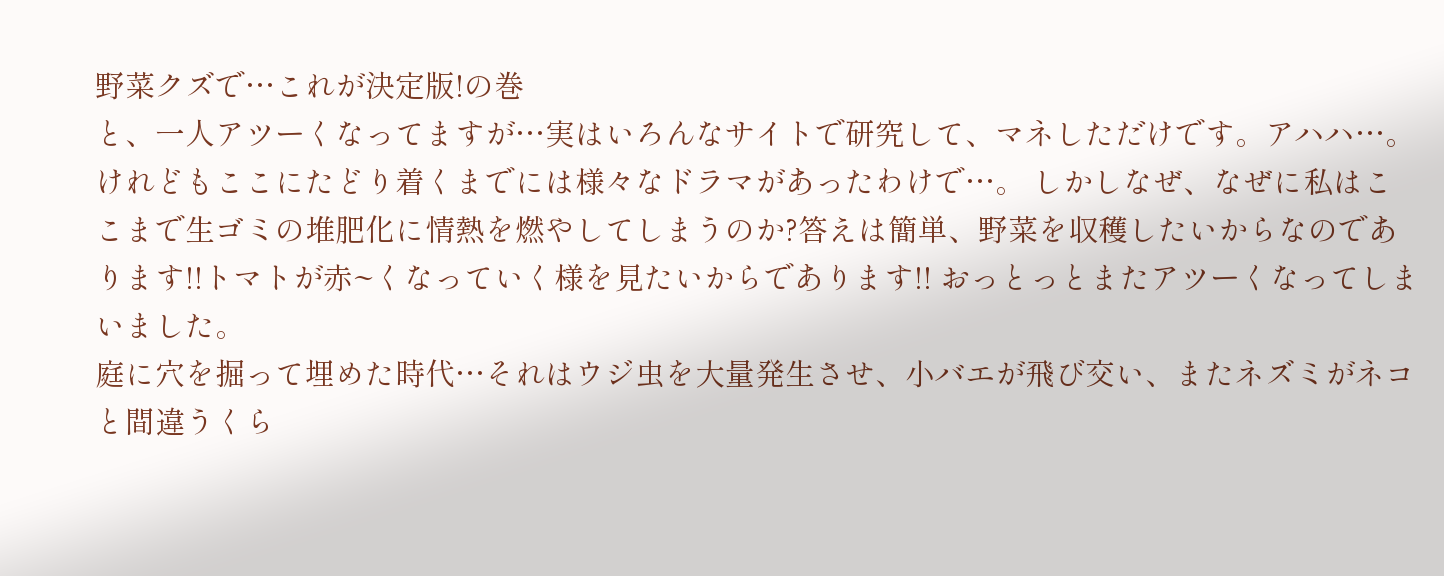野菜クズで…これが決定版!の巻
と、一人アツーくなってますが…実はいろんなサイトで研究して、マネしただけです。アハハ…。けれどもここにたどり着くまでには様々なドラマがあったわけで…。 しかしなぜ、なぜに私はここまで生ゴミの堆肥化に情熱を燃やしてしまうのか?答えは簡単、野菜を収穫したいからなのであります!!トマトが赤~くなっていく様を見たいからであります!! おっとっとまたアツーくなってしまいました。
庭に穴を掘って埋めた時代…それはウジ虫を大量発生させ、小バエが飛び交い、またネズミがネコと間違うくら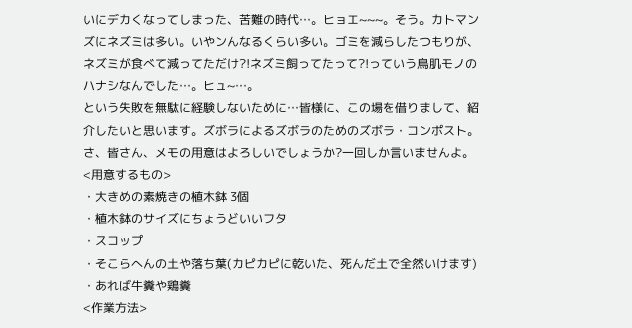いにデカくなってしまった、苦難の時代…。ヒョエ~~~。そう。カトマンズにネズミは多い。いやンんなるくらい多い。ゴミを減らしたつもりが、ネズミが食べて減ってただけ?!ネズミ飼ってたって?!っていう鳥肌モノのハナシなんでした…。ヒュ~…。
という失敗を無駄に経験しないために…皆様に、この場を借りまして、紹介したいと思います。ズボラによるズボラのためのズボラ・コンポスト。さ、皆さん、メモの用意はよろしいでしょうか?一回しか言いませんよ。
<用意するもの>
・大きめの素焼きの植木鉢 3個
・植木鉢のサイズにちょうどいいフタ
・スコップ
・そこらへんの土や落ち葉(カピカピに乾いた、死んだ土で全然いけます)
・あれば牛糞や鶏糞
<作業方法>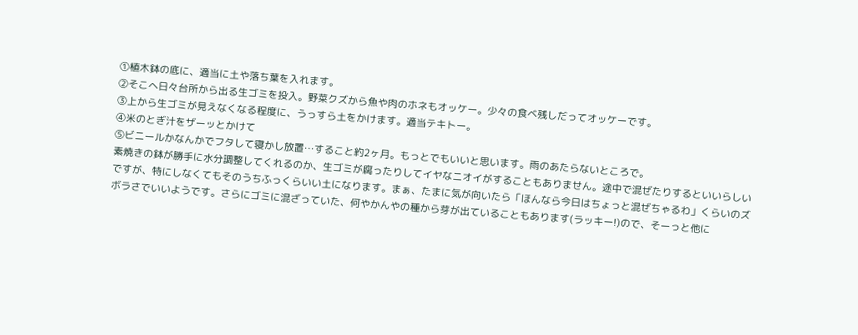①植木鉢の底に、適当に土や落ち葉を入れます。
②そこへ日々台所から出る生ゴミを投入。野菜クズから魚や肉のホネもオッケー。少々の食べ残しだってオッケーです。
③上から生ゴミが見えなくなる程度に、うっすら土をかけます。適当テキトー。
④米のとぎ汁をザーッとかけて
⑤ビニールかなんかでフタして寝かし放置…すること約2ヶ月。もっとでもいいと思います。雨のあたらないところで。
素焼きの鉢が勝手に水分調整してくれるのか、生ゴミが腐ったりしてイヤなニオイがすることもありません。途中で混ぜたりするといいらしいですが、特にしなくてもそのうちふっくらいい土になります。まぁ、たまに気が向いたら「ほんなら今日はちょっと混ぜちゃるわ」くらいのズボラさでいいようです。さらにゴミに混ざっていた、何やかんやの種から芽が出ていることもあります(ラッキー!)ので、そーっと他に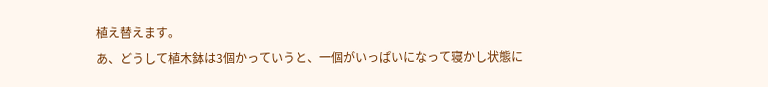植え替えます。
あ、どうして植木鉢は3個かっていうと、一個がいっぱいになって寝かし状態に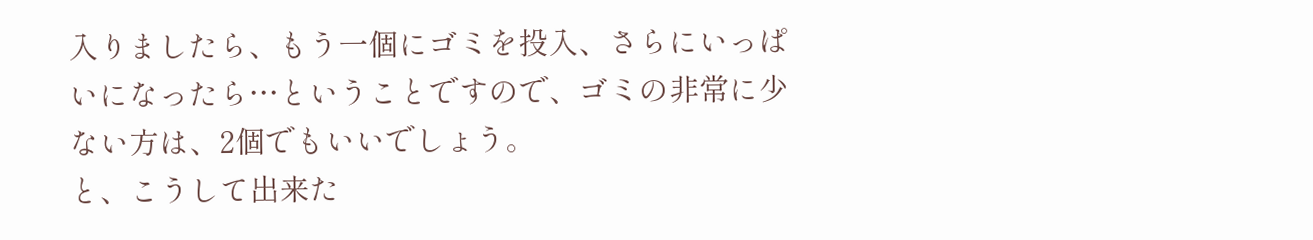入りましたら、もう一個にゴミを投入、さらにいっぱいになったら…ということですので、ゴミの非常に少ない方は、2個でもいいでしょう。
と、こうして出来た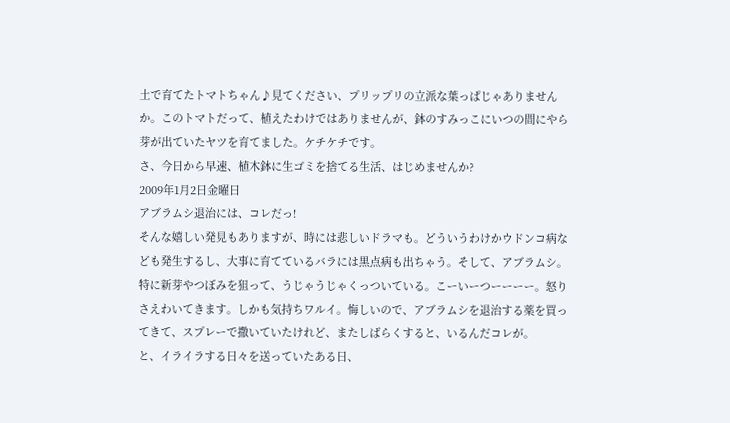土で育てたトマトちゃん♪見てください、プリップリの立派な葉っぱじゃありませんか。このトマトだって、植えたわけではありませんが、鉢のすみっこにいつの間にやら芽が出ていたヤツを育てました。ケチケチです。
さ、今日から早速、植木鉢に生ゴミを捨てる生活、はじめませんか?
2009年1月2日金曜日
アブラムシ退治には、コレだっ!
そんな嬉しい発見もありますが、時には悲しいドラマも。どういうわけかウドンコ病なども発生するし、大事に育てているバラには黒点病も出ちゃう。そして、アブラムシ。
特に新芽やつぼみを狙って、うじゃうじゃくっついている。こーいーつーーーー。怒りさえわいてきます。しかも気持ちワルイ。悔しいので、アブラムシを退治する薬を買ってきて、スプレーで撒いていたけれど、またしばらくすると、いるんだコレが。
と、イライラする日々を送っていたある日、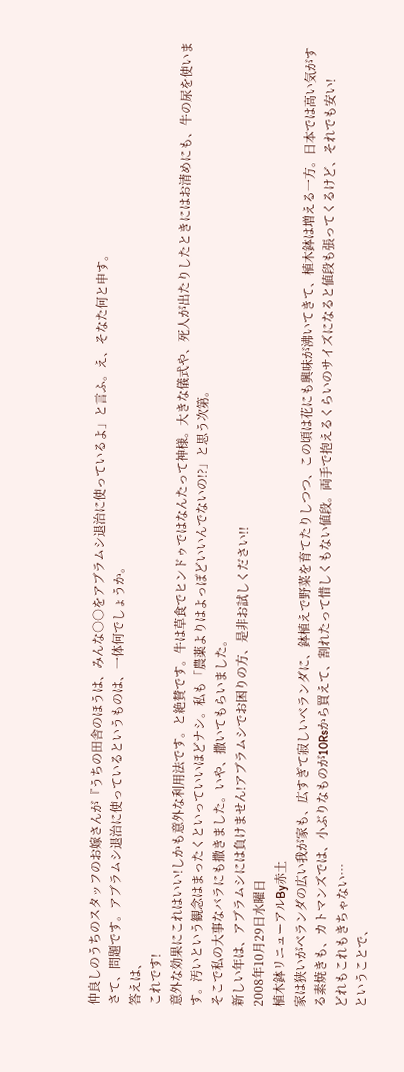仲良しのうちのスタッフのお嫁さんが『うちの田舎のほうは、みんな○○をアブラムシ退治に使っているよ」と言ふ。え、そなた何と申す。
さて、問題です。アブラムシ退治に使っているというものは、一体何でしょうか。
答えは、
これです!
意外な効果にこれはいい!しかも意外な利用法です。と絶賛です。牛は草食でヒンドゥではなんたって神様。大きな儀式や、死人が出たりしたときにはお清めにも、牛の尿を使います。汚いという観念はまったくといっていいほどナシ。私も「農薬よりはよっぽどいいんでないの!?」と思う次第。
そこで私の大事なバラにも撒きました。いや、撒いてもらいました。
新しい年は、アブラムシには負けません!アブラムシでお困りの方、是非お試しください!!
2008年10月29日水曜日
植木鉢リニューアルBy赤土
家は狭いがベランダの広い我が家も、広すぎて寂しいベランダに、鉢植えで野菜を育てたりしつつ、この頃は花にも興味が沸いてきて、植木鉢は増える一方。日本では高い気がする素焼きも、カトマンズでは、小ぶりなものが10Rsから買えて、割れたって惜しくもない値段。両手で抱えるくらいのサイズになると値段も張ってくるけど、それでも安い!
どれもこれもきちゃない…
ということで、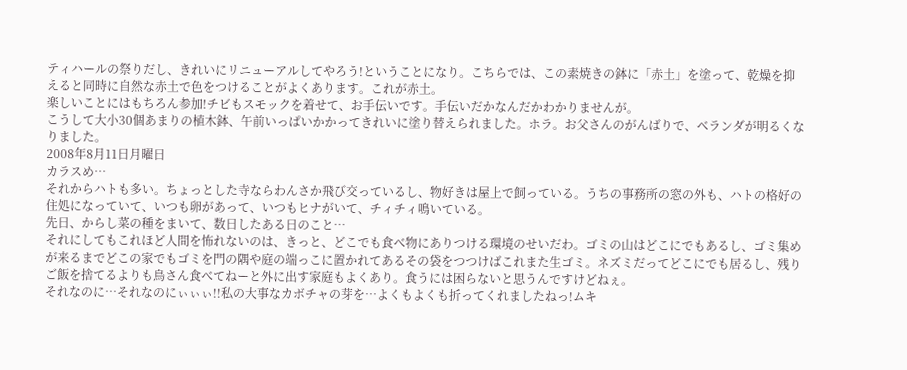ティハールの祭りだし、きれいにリニューアルしてやろう!ということになり。こちらでは、この素焼きの鉢に「赤土」を塗って、乾燥を抑えると同時に自然な赤土で色をつけることがよくあります。これが赤土。
楽しいことにはもちろん参加!チビもスモックを着せて、お手伝いです。手伝いだかなんだかわかりませんが。
こうして大小30個あまりの植木鉢、午前いっぱいかかってきれいに塗り替えられました。ホラ。お父さんのがんばりで、ベランダが明るくなりました。
2008年8月11日月曜日
カラスめ…
それからハトも多い。ちょっとした寺ならわんさか飛び交っているし、物好きは屋上で飼っている。うちの事務所の窓の外も、ハトの格好の住処になっていて、いつも卵があって、いつもヒナがいて、チィチィ鳴いている。
先日、からし菜の種をまいて、数日したある日のこと…
それにしてもこれほど人間を怖れないのは、きっと、どこでも食べ物にありつける環境のせいだわ。ゴミの山はどこにでもあるし、ゴミ集めが来るまでどこの家でもゴミを門の隅や庭の端っこに置かれてあるその袋をつつけばこれまた生ゴミ。ネズミだってどこにでも居るし、残りご飯を捨てるよりも鳥さん食べてねーと外に出す家庭もよくあり。食うには困らないと思うんですけどねぇ。
それなのに…それなのにぃぃぃ!!私の大事なカボチャの芽を…よくもよくも折ってくれましたねっ!ムキ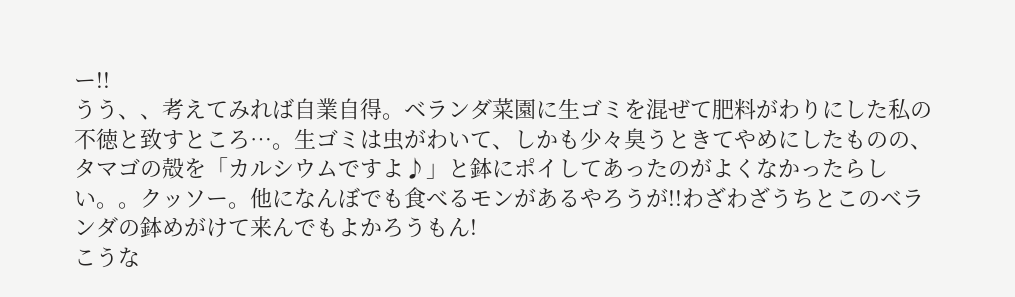ー!!
うう、、考えてみれば自業自得。ベランダ菜園に生ゴミを混ぜて肥料がわりにした私の不徳と致すところ…。生ゴミは虫がわいて、しかも少々臭うときてやめにしたものの、タマゴの殻を「カルシウムですよ♪」と鉢にポイしてあったのがよくなかったらしい。。クッソー。他になんぼでも食べるモンがあるやろうが!!わざわざうちとこのベランダの鉢めがけて来んでもよかろうもん!
こうな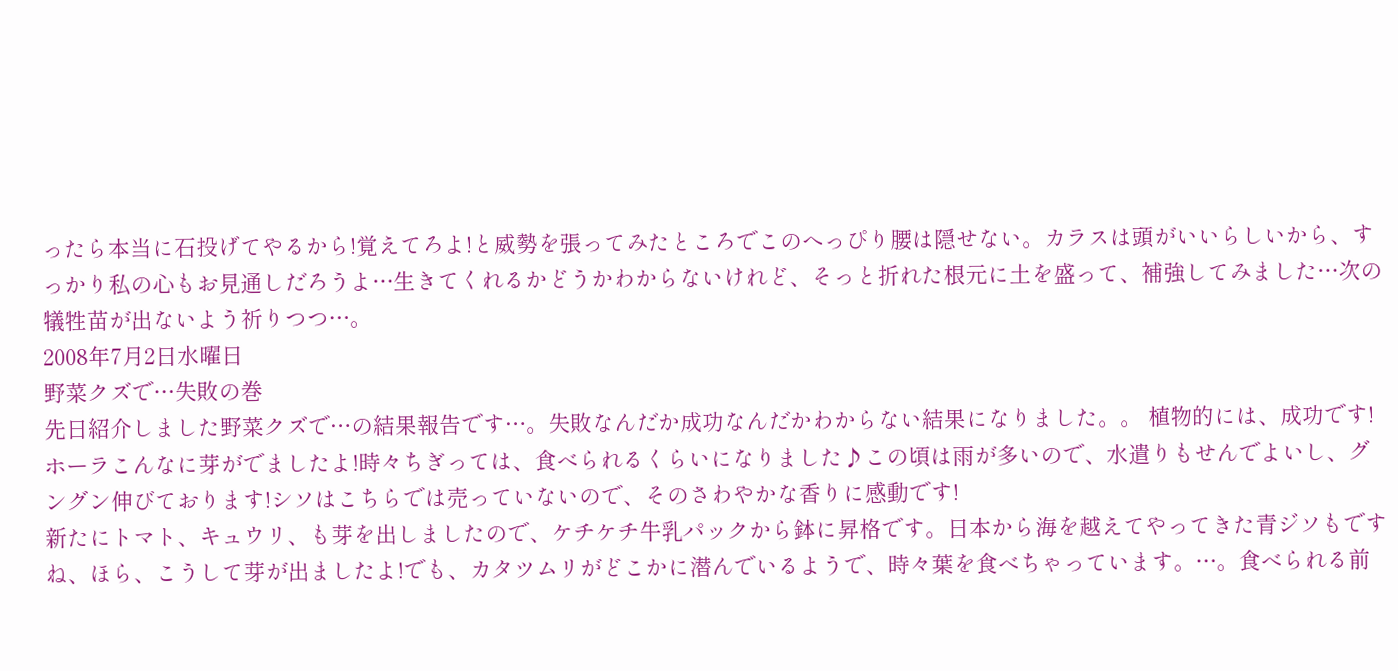ったら本当に石投げてやるから!覚えてろよ!と威勢を張ってみたところでこのへっぴり腰は隠せない。カラスは頭がいいらしいから、すっかり私の心もお見通しだろうよ…生きてくれるかどうかわからないけれど、そっと折れた根元に土を盛って、補強してみました…次の犠牲苗が出ないよう祈りつつ…。
2008年7月2日水曜日
野菜クズで…失敗の巻
先日紹介しました野菜クズで…の結果報告です…。失敗なんだか成功なんだかわからない結果になりました。。 植物的には、成功です!ホーラこんなに芽がでましたよ!時々ちぎっては、食べられるくらいになりました♪この頃は雨が多いので、水遣りもせんでよいし、グングン伸びております!シソはこちらでは売っていないので、そのさわやかな香りに感動です!
新たにトマト、キュウリ、も芽を出しましたので、ケチケチ牛乳パックから鉢に昇格です。日本から海を越えてやってきた青ジソもですね、ほら、こうして芽が出ましたよ!でも、カタツムリがどこかに潜んでいるようで、時々葉を食べちゃっています。…。食べられる前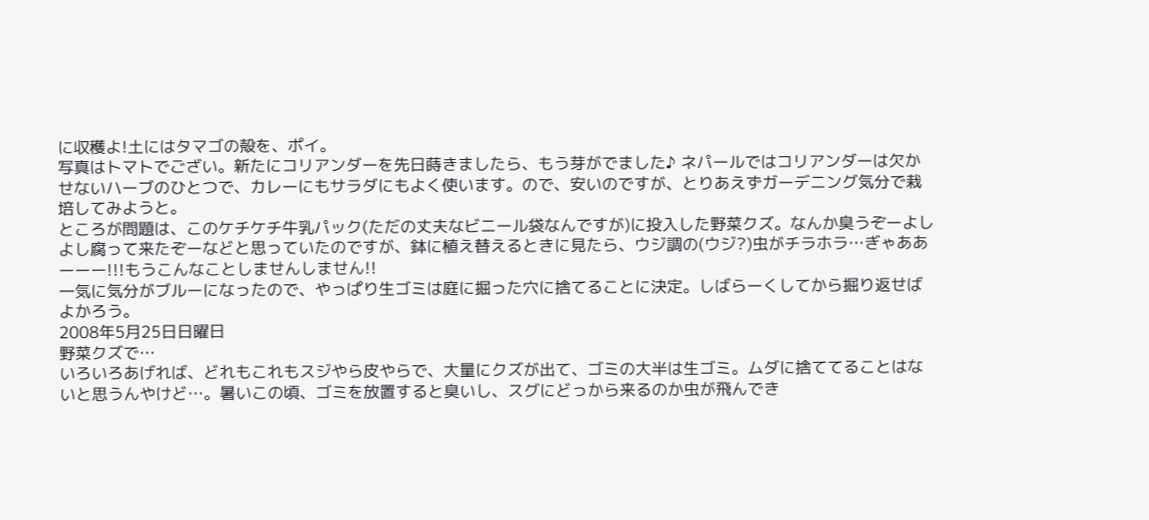に収穫よ!土にはタマゴの殻を、ポイ。
写真はトマトでござい。新たにコリアンダーを先日蒔きましたら、もう芽がでました♪ ネパールではコリアンダーは欠かせないハーブのひとつで、カレーにもサラダにもよく使います。ので、安いのですが、とりあえずガーデニング気分で栽培してみようと。
ところが問題は、このケチケチ牛乳パック(ただの丈夫なビニール袋なんですが)に投入した野菜クズ。なんか臭うぞーよしよし腐って来たぞーなどと思っていたのですが、鉢に植え替えるときに見たら、ウジ調の(ウジ?)虫がチラホラ…ぎゃああーーー!!!もうこんなことしませんしません!!
一気に気分がブルーになったので、やっぱり生ゴミは庭に掘った穴に捨てることに決定。しばらーくしてから掘り返せばよかろう。
2008年5月25日日曜日
野菜クズで…
いろいろあげれば、どれもこれもスジやら皮やらで、大量にクズが出て、ゴミの大半は生ゴミ。ムダに捨ててることはないと思うんやけど…。暑いこの頃、ゴミを放置すると臭いし、スグにどっから来るのか虫が飛んでき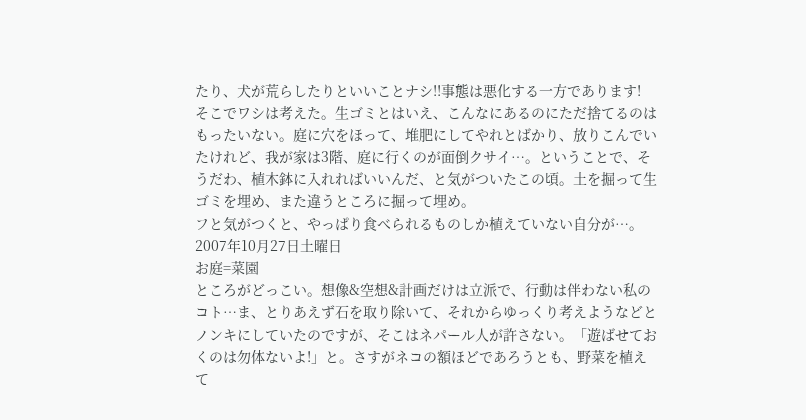たり、犬が荒らしたりといいことナシ!!事態は悪化する一方であります!
そこでワシは考えた。生ゴミとはいえ、こんなにあるのにただ捨てるのはもったいない。庭に穴をほって、堆肥にしてやれとばかり、放りこんでいたけれど、我が家は3階、庭に行くのが面倒クサイ…。ということで、そうだわ、植木鉢に入れればいいんだ、と気がついたこの頃。土を掘って生ゴミを埋め、また違うところに掘って埋め。
フと気がつくと、やっぱり食べられるものしか植えていない自分が…。
2007年10月27日土曜日
お庭=菜園
ところがどっこい。想像&空想&計画だけは立派で、行動は伴わない私のコト…ま、とりあえず石を取り除いて、それからゆっくり考えようなどとノンキにしていたのですが、そこはネパール人が許さない。「遊ばせておくのは勿体ないよ!」と。さすがネコの額ほどであろうとも、野菜を植えて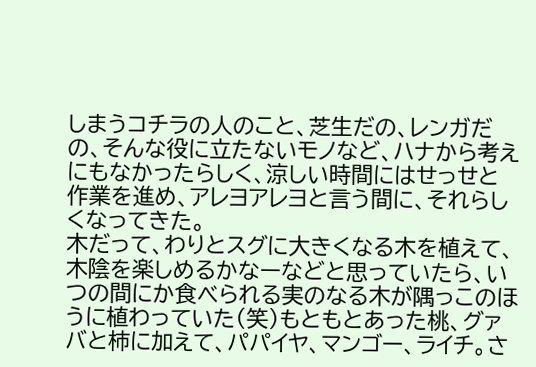しまうコチラの人のこと、芝生だの、レンガだの、そんな役に立たないモノなど、ハナから考えにもなかったらしく、涼しい時間にはせっせと作業を進め、アレヨアレヨと言う間に、それらしくなってきた。
木だって、わりとスグに大きくなる木を植えて、木陰を楽しめるかなーなどと思っていたら、いつの間にか食べられる実のなる木が隅っこのほうに植わっていた(笑)もともとあった桃、グァバと柿に加えて、パパイヤ、マンゴー、ライチ。さ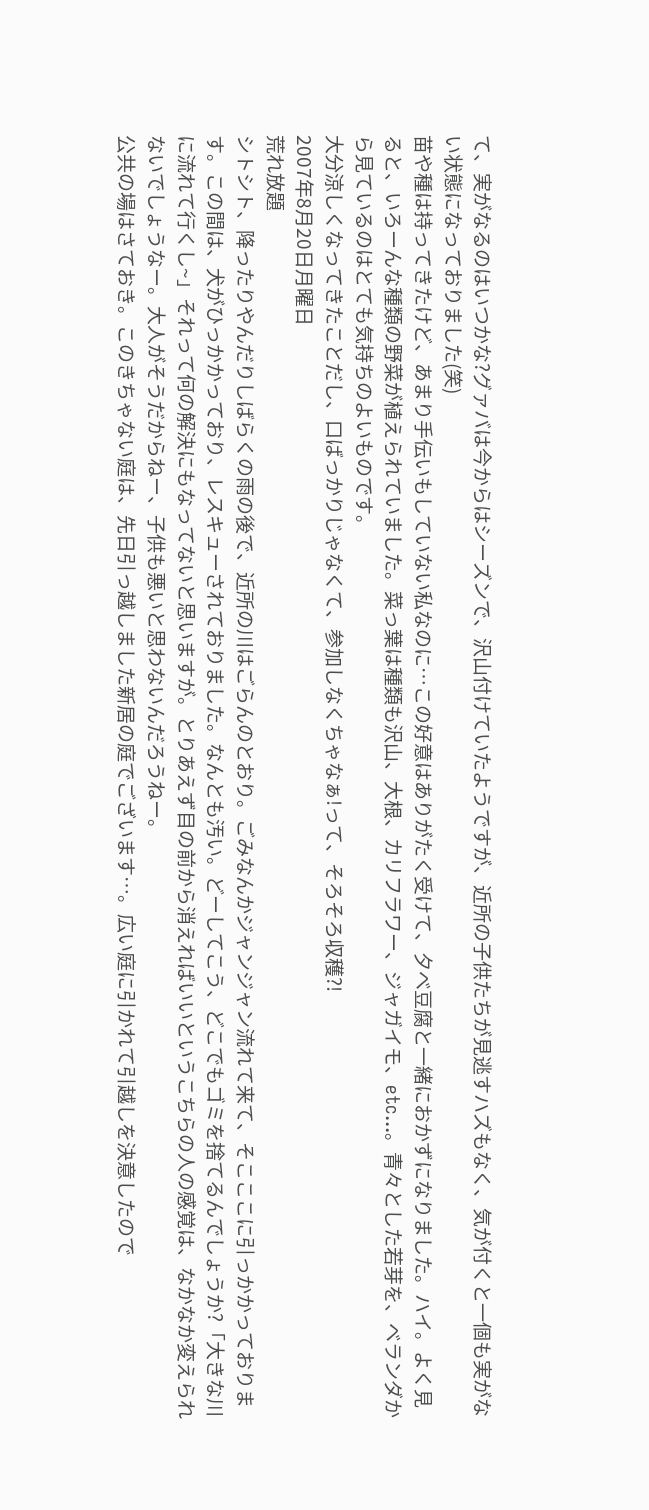て、実がなるのはいつかな?グァバは今からはシーズンで、沢山付けていたようですが、近所の子供たちが見逃すハズもなく、気が付くと一個も実がない状態になっておりました(笑)
苗や種は持ってきたけど、あまり手伝いもしていない私なのに…この好意はありがたく受けて、夕べ豆腐と一緒におかずになりました。ハイ。よく見ると、いろーんな種類の野菜が植えられていました。菜っ葉は種類も沢山、大根、カリフラワー、ジャガイモ、etc...。青々とした若芽を、ベランダから見ているのはとても気持ちのよいものです。
大分涼しくなってきたことだし、口ばっかりじゃなくて、参加しなくちゃなぁ!って、そろそろ収穫?!
2007年8月20日月曜日
荒れ放題
シトシト、降ったりやんだりしばらくの雨の後で、近所の川はごらんのとおり。ごみなんかジャンジャン流れて来て、そこここに引っかかっております。この間は、犬がひっかかっており、レスキューされておりました。なんとも汚い。どーしてこう、どこでもゴミを捨てるんでしょうか?「大きな川に流れて行くし~」それって何の解決にもなってないと思いますが。とりあえず目の前から消えればいいというこちらの人の感覚は、なかなか変えられないでしょうなー。大人がそうだからねー、子供も悪いと思わないんだろうねー。
公共の場はさておき。このきちゃない庭は、先日引っ越しました新居の庭でございます…。広い庭に引かれて引越しを決意したので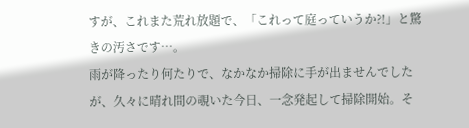すが、これまた荒れ放題で、「これって庭っていうか?!」と驚きの汚さです…。
雨が降ったり何たりで、なかなか掃除に手が出ませんでしたが、久々に晴れ間の覗いた今日、一念発起して掃除開始。そ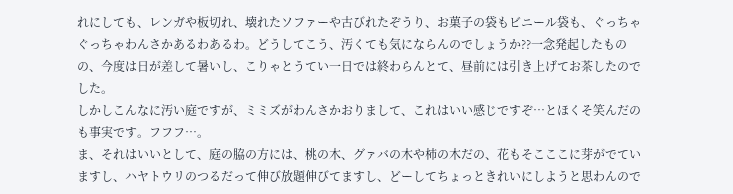れにしても、レンガや板切れ、壊れたソファーや古びれたぞうり、お菓子の袋もビニール袋も、ぐっちゃぐっちゃわんさかあるわあるわ。どうしてこう、汚くても気にならんのでしょうか??一念発起したものの、今度は日が差して暑いし、こりゃとうてい一日では終わらんとて、昼前には引き上げてお茶したのでした。
しかしこんなに汚い庭ですが、ミミズがわんさかおりまして、これはいい感じですぞ…とほくそ笑んだのも事実です。フフフ…。
ま、それはいいとして、庭の脇の方には、桃の木、グァバの木や柿の木だの、花もそこここに芽がでていますし、ハヤトウリのつるだって伸び放題伸びてますし、どーしてちょっときれいにしようと思わんので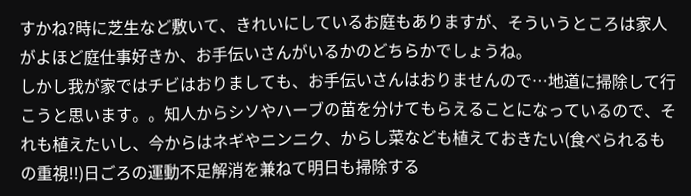すかね?時に芝生など敷いて、きれいにしているお庭もありますが、そういうところは家人がよほど庭仕事好きか、お手伝いさんがいるかのどちらかでしょうね。
しかし我が家ではチビはおりましても、お手伝いさんはおりませんので…地道に掃除して行こうと思います。。知人からシソやハーブの苗を分けてもらえることになっているので、それも植えたいし、今からはネギやニンニク、からし菜なども植えておきたい(食べられるもの重視!!)日ごろの運動不足解消を兼ねて明日も掃除する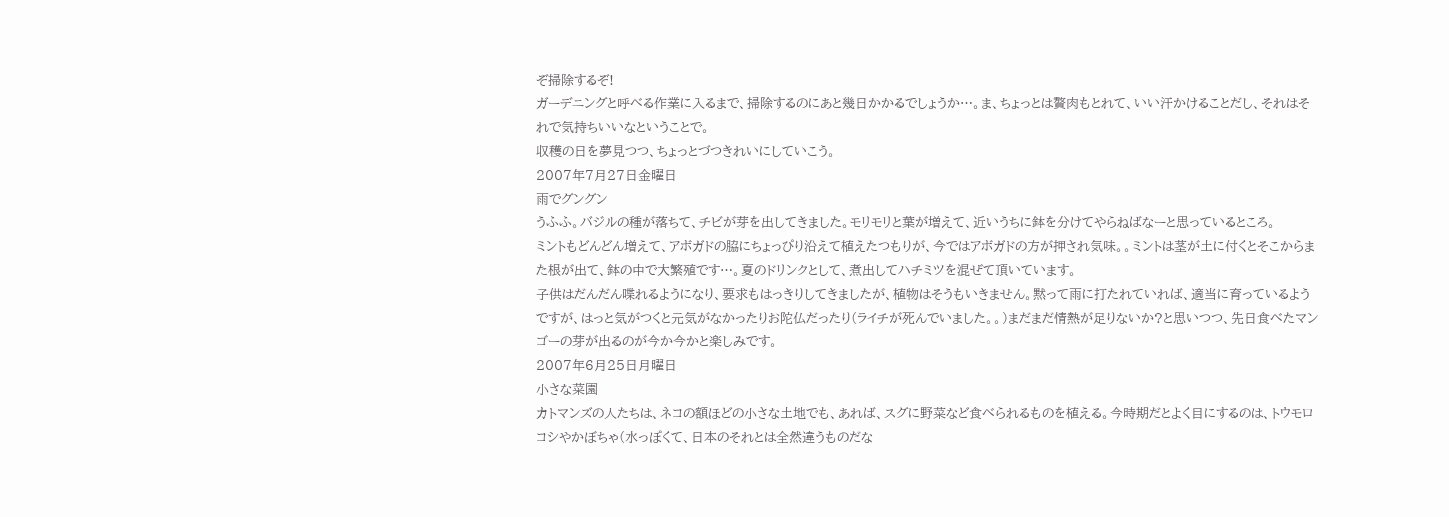ぞ掃除するぞ!
ガーデニングと呼べる作業に入るまで、掃除するのにあと幾日かかるでしょうか…。ま、ちょっとは贅肉もとれて、いい汗かけることだし、それはそれで気持ちいいなということで。
収穫の日を夢見つつ、ちょっとづつきれいにしていこう。
2007年7月27日金曜日
雨でグングン
うふふ。バジルの種が落ちて、チビが芽を出してきました。モリモリと葉が増えて、近いうちに鉢を分けてやらねばなーと思っているところ。
ミントもどんどん増えて、アボガドの脇にちょっぴり沿えて植えたつもりが、今ではアボガドの方が押され気味。。ミントは茎が土に付くとそこからまた根が出て、鉢の中で大繁殖です…。夏のドリンクとして、煮出してハチミツを混ぜて頂いています。
子供はだんだん喋れるようになり、要求もはっきりしてきましたが、植物はそうもいきません。黙って雨に打たれていれば、適当に育っているようですが、はっと気がつくと元気がなかったりお陀仏だったり(ライチが死んでいました。。)まだまだ情熱が足りないか?と思いつつ、先日食べたマンゴーの芽が出るのが今か今かと楽しみです。
2007年6月25日月曜日
小さな菜園
カトマンズの人たちは、ネコの額ほどの小さな土地でも、あれば、スグに野菜など食べられるものを植える。今時期だとよく目にするのは、トウモロコシやかぼちゃ(水っぽくて、日本のそれとは全然違うものだな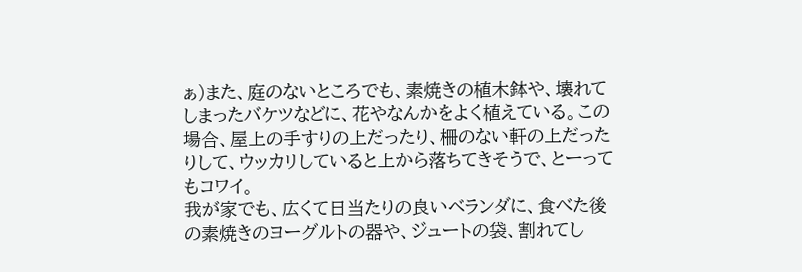ぁ)また、庭のないところでも、素焼きの植木鉢や、壊れてしまったバケツなどに、花やなんかをよく植えている。この場合、屋上の手すりの上だったり、柵のない軒の上だったりして、ウッカリしていると上から落ちてきそうで、とーってもコワイ。
我が家でも、広くて日当たりの良いベランダに、食べた後の素焼きのヨーグルトの器や、ジュートの袋、割れてし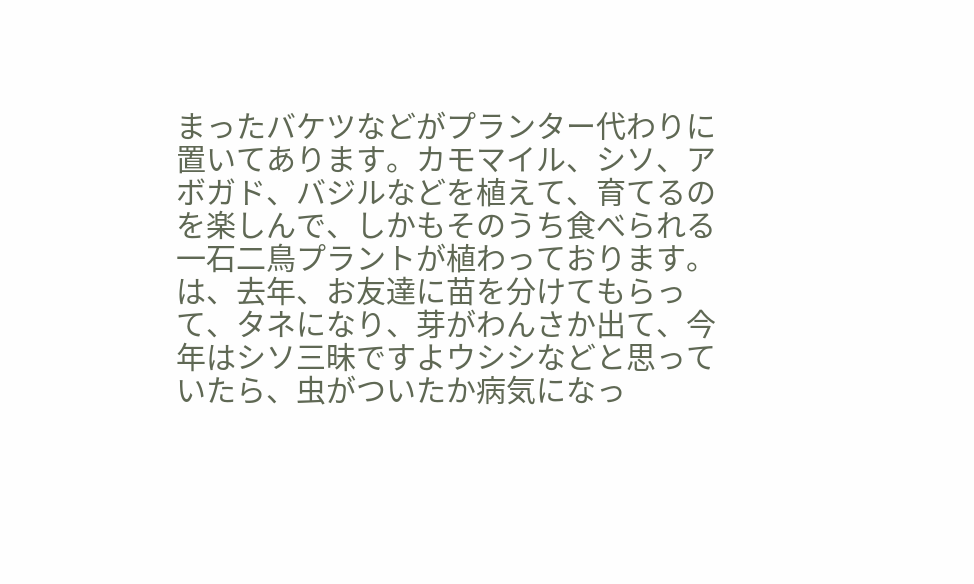まったバケツなどがプランター代わりに置いてあります。カモマイル、シソ、アボガド、バジルなどを植えて、育てるのを楽しんで、しかもそのうち食べられる一石二鳥プラントが植わっております。
は、去年、お友達に苗を分けてもらって、タネになり、芽がわんさか出て、今年はシソ三昧ですよウシシなどと思っていたら、虫がついたか病気になっ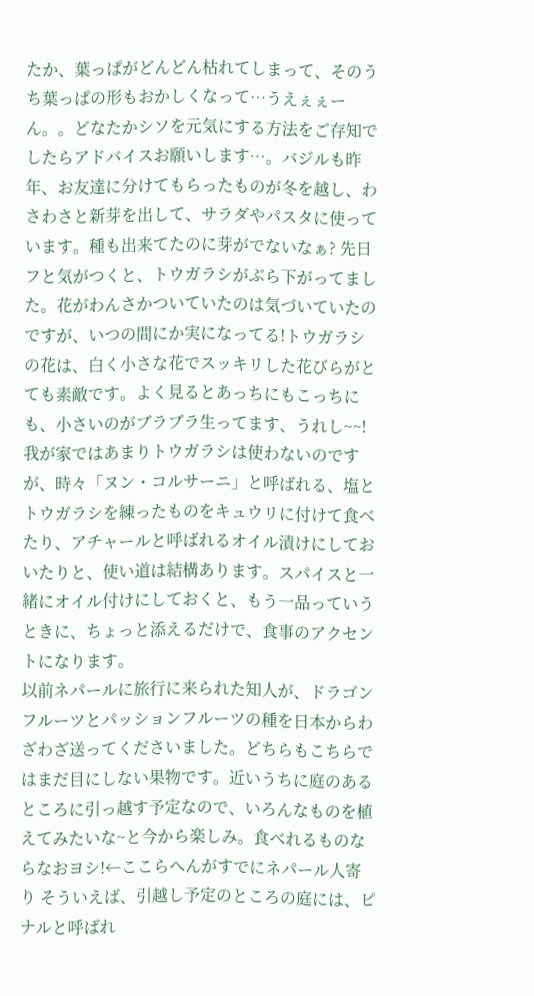たか、葉っぱがどんどん枯れてしまって、そのうち葉っぱの形もおかしくなって…うえぇぇーん。。どなたかシソを元気にする方法をご存知でしたらアドバイスお願いします…。バジルも昨年、お友達に分けてもらったものが冬を越し、わさわさと新芽を出して、サラダやパスタに使っています。種も出来てたのに芽がでないなぁ? 先日フと気がつくと、トウガラシがぶら下がってました。花がわんさかついていたのは気づいていたのですが、いつの間にか実になってる!トウガラシの花は、白く小さな花でスッキリした花びらがとても素敵です。よく見るとあっちにもこっちにも、小さいのがブラブラ生ってます、うれし~~!
我が家ではあまりトウガラシは使わないのですが、時々「ヌン・コルサーニ」と呼ばれる、塩とトウガラシを練ったものをキュウリに付けて食べたり、アチャールと呼ばれるオイル漬けにしておいたりと、使い道は結構あります。スパイスと一緒にオイル付けにしておくと、もう一品っていうときに、ちょっと添えるだけで、食事のアクセントになります。
以前ネパールに旅行に来られた知人が、ドラゴンフルーツとパッションフルーツの種を日本からわざわざ送ってくださいました。どちらもこちらではまだ目にしない果物です。近いうちに庭のあるところに引っ越す予定なので、いろんなものを植えてみたいな~と今から楽しみ。食べれるものならなおヨシ!←ここらへんがすでにネパール人寄り そういえば、引越し予定のところの庭には、ピナルと呼ばれ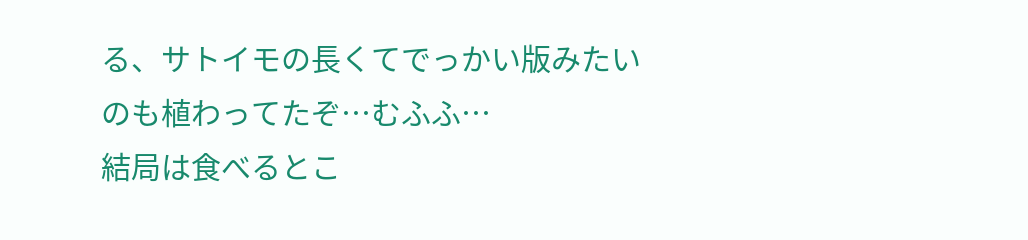る、サトイモの長くてでっかい版みたいのも植わってたぞ…むふふ…
結局は食べるとこ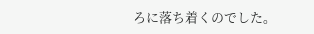ろに落ち着くのでした。